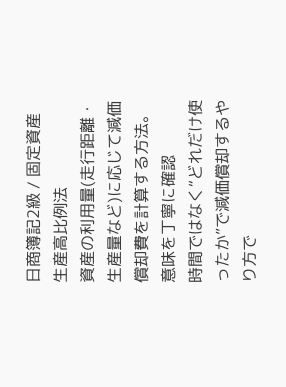日商簿記2級 / 固定資産
生産高比例法
資産の利用量(走行距離・生産量など)に応じて減価償却費を計算する方法。
意味を丁寧に確認
時間ではなく“どれだけ使ったか”で減価償却するやり方で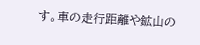す。車の走行距離や鉱山の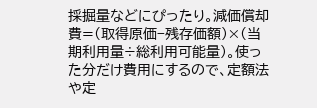採掘量などにぴったり。減価償却費=(取得原価−残存価額)×(当期利用量÷総利用可能量)。使った分だけ費用にするので、定額法や定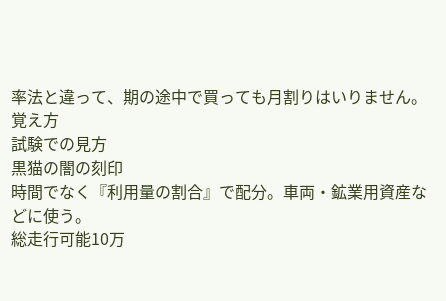率法と違って、期の途中で買っても月割りはいりません。
覚え方
試験での見方
黒猫の闇の刻印
時間でなく『利用量の割合』で配分。車両・鉱業用資産などに使う。
総走行可能10万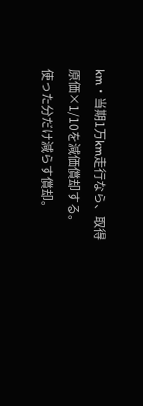km・当期1万km走行なら、取得原価×1/10を減価償却する。
使った分だけ減らす償却。